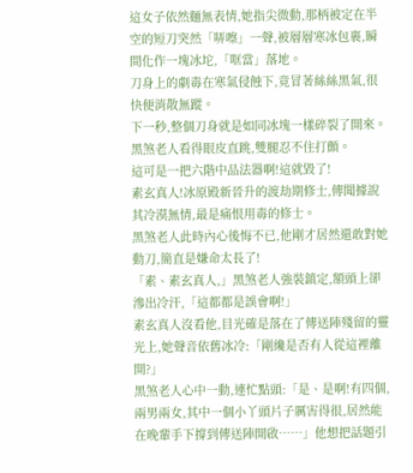這女子依然麵無表情,她指尖微動,那柄被定在半空的短刀突然「哢嚓」一聲,被層層寒冰包裹,瞬間化作一塊冰坨,「哐當」落地。
刀身上的劇毒在寒氣侵蝕下,竟冒著絲絲黑氣,很快便消散無蹤。
下一秒,整個刀身就是如同冰塊一樣碎裂了開來。
黑煞老人看得眼皮直跳,雙腿忍不住打顫。
這可是一把六階中品法器啊!這就毀了!
素玄真人!冰原殿新晉升的渡劫期修士,傳聞據說其冷漠無情,最是痛恨用毒的修士。
黑煞老人此時內心後悔不已,他剛才居然還敢對她動刀,簡直是嫌命太長了!
「素、素玄真人,」黑煞老人強裝鎮定,額頭上卻滲出冷汗,「這都都是誤會啊!」
素玄真人沒看他,目光確是落在了傳送陣殘留的靈光上,她聲音依舊冰冷:「剛纔是否有人從這裡離開?」
黑煞老人心中一動,連忙點頭:「是、是啊!有四個,兩男兩女,其中一個小丫頭片子厲害得很,居然能在晚輩手下撐到傳送陣開啟……」他想把話題引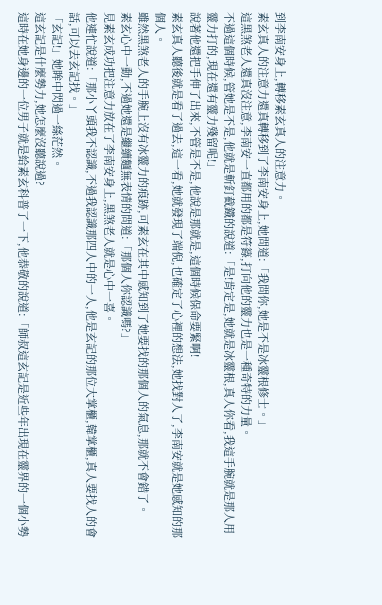到李南安身上,轉移素玄真人的注意力。
素玄真人的注意力還真轉移到了李南安身上,她問道:「我問你,她是不是冰靈根修士。」
這黑煞老人還真沒注意,李南安一直都用的都是符籙,打向他的靈力也是一種奇特的力量。
不過這個時候,管她是不是,他就是斬釘截鐵的說道:「是!肯定是,她就是冰靈根,真人你看,我這手腕就是那人用靈力打的,現在還有靈力殘留呢!」
說著他還把手伸了出來,不管是不是,他說是那就是,這個時候保命要緊啊!
素玄真人聽後就是看了過去,這一看,她就發現了端倪,也確定了心裡的想法,她找對人了,李南安就是她感知的那個人。
雖然黑煞老人的手腕上沒有冰靈力的痕跡,可素玄在其中感知到了她要找的那個人的氣息,那就不會錯了。
素玄心中一動,不過她還是繼續麵無表情的問道:「那個人你認識嗎?」
見素玄成功把注意力放在了李南安身上,黑煞老人就是心中一喜。
他連忙說道:「那小丫頭我不認識,不過我認識那四人中的一人,他是玄記的那位大掌櫃,韓掌櫃,真人要找人的會話,可以去玄記找。」
「玄記!」她眸中閃過一絲茫然。
這玄記是什麼勢力,她怎麼沒聽說過?
這時在她身邊的一位男子就是給素玄科普了一下,他恭敬的說道:「師叔這玄記是近些年出現在靈界的一個小勢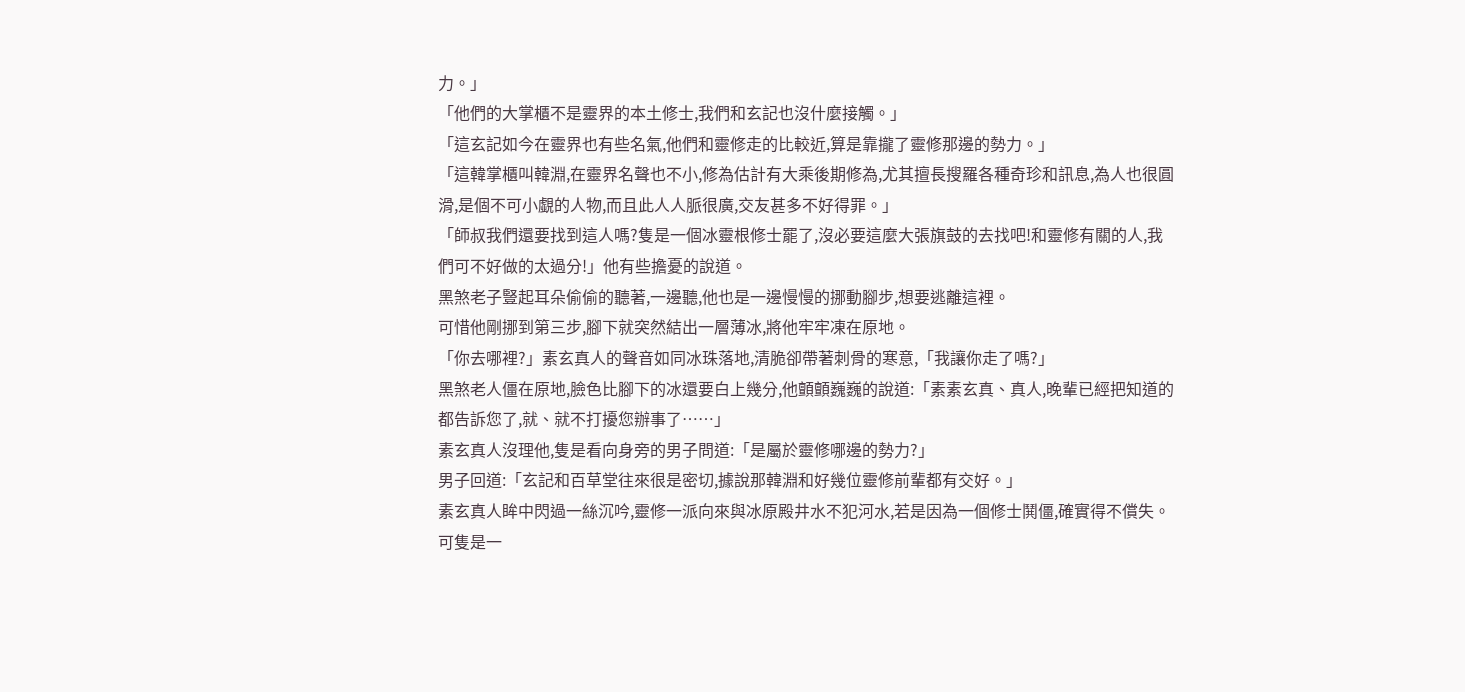力。」
「他們的大掌櫃不是靈界的本土修士,我們和玄記也沒什麼接觸。」
「這玄記如今在靈界也有些名氣,他們和靈修走的比較近,算是靠攏了靈修那邊的勢力。」
「這韓掌櫃叫韓淵,在靈界名聲也不小,修為估計有大乘後期修為,尤其擅長搜羅各種奇珍和訊息,為人也很圓滑,是個不可小覷的人物,而且此人人脈很廣,交友甚多不好得罪。」
「師叔我們還要找到這人嗎?隻是一個冰靈根修士罷了,沒必要這麼大張旗鼓的去找吧!和靈修有關的人,我們可不好做的太過分!」他有些擔憂的說道。
黑煞老子豎起耳朵偷偷的聽著,一邊聽,他也是一邊慢慢的挪動腳步,想要逃離這裡。
可惜他剛挪到第三步,腳下就突然結出一層薄冰,將他牢牢凍在原地。
「你去哪裡?」素玄真人的聲音如同冰珠落地,清脆卻帶著刺骨的寒意,「我讓你走了嗎?」
黑煞老人僵在原地,臉色比腳下的冰還要白上幾分,他顫顫巍巍的說道:「素素玄真、真人,晚輩已經把知道的都告訴您了,就、就不打擾您辦事了……」
素玄真人沒理他,隻是看向身旁的男子問道:「是屬於靈修哪邊的勢力?」
男子回道:「玄記和百草堂往來很是密切,據說那韓淵和好幾位靈修前輩都有交好。」
素玄真人眸中閃過一絲沉吟,靈修一派向來與冰原殿井水不犯河水,若是因為一個修士鬨僵,確實得不償失。
可隻是一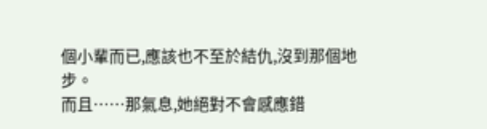個小輩而已,應該也不至於結仇,沒到那個地步。
而且……那氣息,她絕對不會感應錯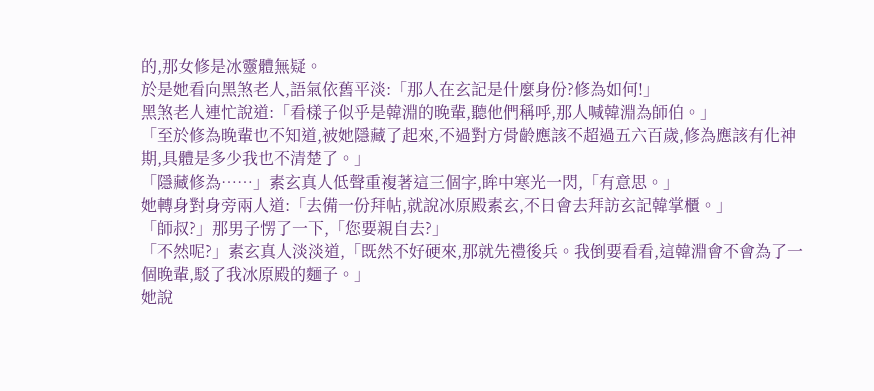的,那女修是冰靈體無疑。
於是她看向黑煞老人,語氣依舊平淡:「那人在玄記是什麼身份?修為如何!」
黑煞老人連忙說道:「看樣子似乎是韓淵的晚輩,聽他們稱呼,那人喊韓淵為師伯。」
「至於修為晚輩也不知道,被她隱藏了起來,不過對方骨齡應該不超過五六百歲,修為應該有化神期,具體是多少我也不清楚了。」
「隱藏修為……」素玄真人低聲重複著這三個字,眸中寒光一閃,「有意思。」
她轉身對身旁兩人道:「去備一份拜帖,就說冰原殿素玄,不日會去拜訪玄記韓掌櫃。」
「師叔?」那男子愣了一下,「您要親自去?」
「不然呢?」素玄真人淡淡道,「既然不好硬來,那就先禮後兵。我倒要看看,這韓淵會不會為了一個晚輩,駁了我冰原殿的麵子。」
她說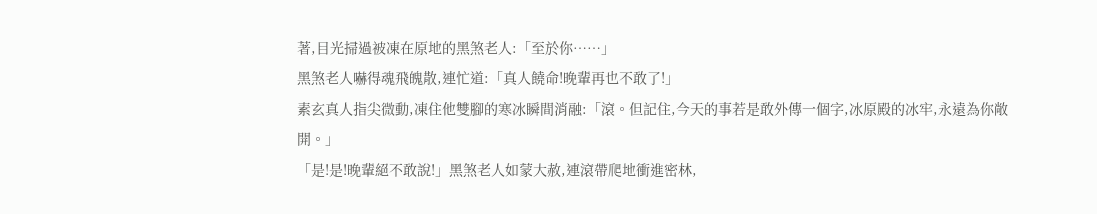著,目光掃過被凍在原地的黑煞老人:「至於你……」
黑煞老人嚇得魂飛魄散,連忙道:「真人饒命!晚輩再也不敢了!」
素玄真人指尖微動,凍住他雙腳的寒冰瞬間消融:「滾。但記住,今天的事若是敢外傳一個字,冰原殿的冰牢,永遠為你敞開。」
「是!是!晚輩絕不敢說!」黑煞老人如蒙大赦,連滾帶爬地衝進密林,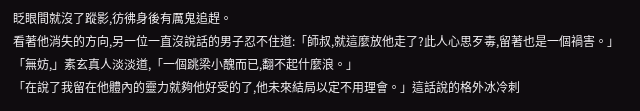眨眼間就沒了蹤影,彷彿身後有厲鬼追趕。
看著他消失的方向,另一位一直沒說話的男子忍不住道:「師叔,就這麼放他走了?此人心思歹毒,留著也是一個禍害。」
「無妨,」素玄真人淡淡道,「一個跳梁小醜而已,翻不起什麼浪。」
「在說了我留在他體內的靈力就夠他好受的了,他未來結局以定不用理會。」這話說的格外冰冷刺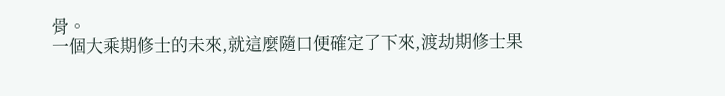骨。
一個大乘期修士的未來,就這麼隨口便確定了下來,渡劫期修士果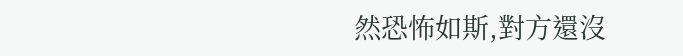然恐怖如斯,對方還沒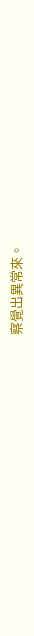察覺出異常來。